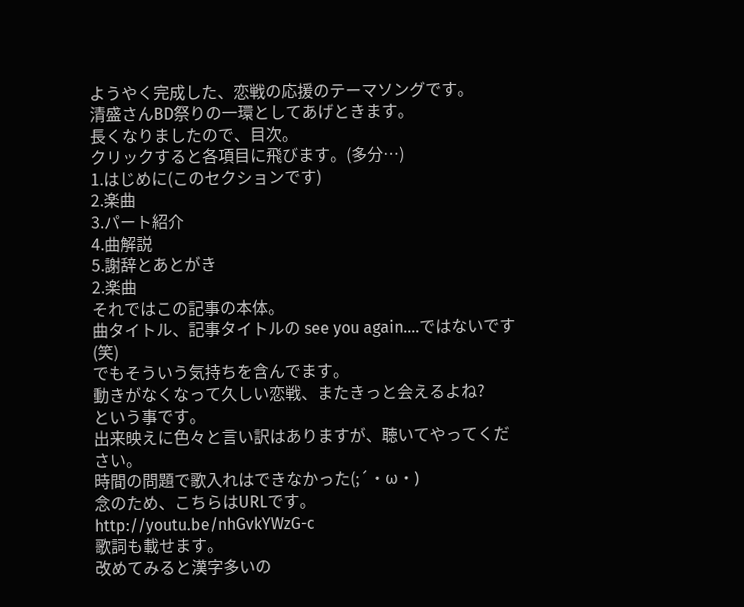ようやく完成した、恋戦の応援のテーマソングです。
清盛さんBD祭りの一環としてあげときます。
長くなりましたので、目次。
クリックすると各項目に飛びます。(多分…)
1.はじめに(このセクションです)
2.楽曲
3.パート紹介
4.曲解説
5.謝辞とあとがき
2.楽曲
それではこの記事の本体。
曲タイトル、記事タイトルの see you again.…ではないです(笑)
でもそういう気持ちを含んでます。
動きがなくなって久しい恋戦、またきっと会えるよね?
という事です。
出来映えに色々と言い訳はありますが、聴いてやってください。
時間の問題で歌入れはできなかった(;´・ω・)
念のため、こちらはURLです。
http://youtu.be/nhGvkYWzG-c
歌詞も載せます。
改めてみると漢字多いの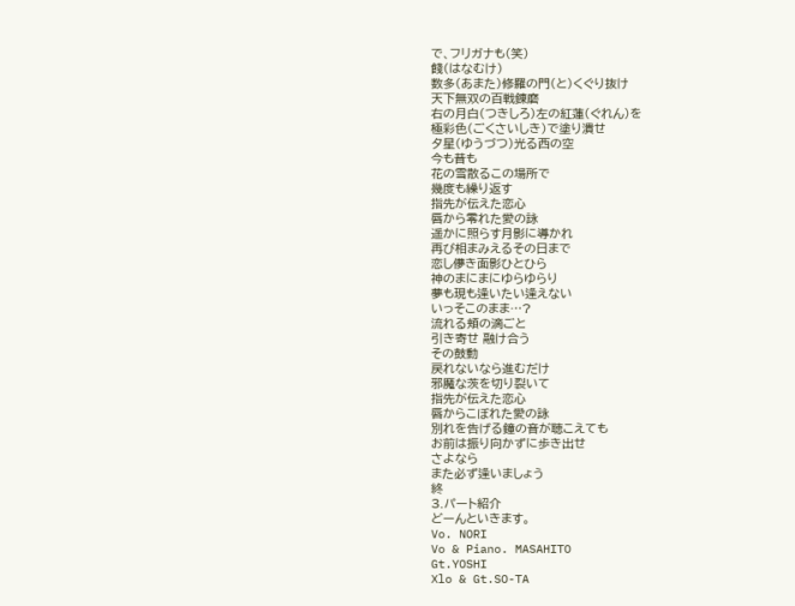で、フリガナも(笑)
餞(はなむけ)
数多(あまた)修羅の門(と)くぐり抜け
天下無双の百戦錬磨
右の月白(つきしろ)左の紅蓮(ぐれん)を
極彩色(ごくさいしき)で塗り潰せ
夕星(ゆうづつ)光る西の空
今も昔も
花の雪散るこの場所で
幾度も繰り返す
指先が伝えた恋心
唇から零れた愛の詠
遥かに照らす月影に導かれ
再び相まみえるその日まで
恋し儚き面影ひとひら
神のまにまにゆらゆらり
夢も現も逢いたい逢えない
いっそこのまま…?
流れる頬の滴ごと
引き寄せ 融け合う
その鼓動
戻れないなら進むだけ
邪魔な茨を切り裂いて
指先が伝えた恋心
唇からこぼれた愛の詠
別れを告げる鐘の音が聴こえても
お前は振り向かずに歩き出せ
さよなら
また必ず逢いましょう
終
3.パート紹介
どーんといきます。
Vo. NORI
Vo & Piano. MASAHITO
Gt.YOSHI
Xlo & Gt.SO-TA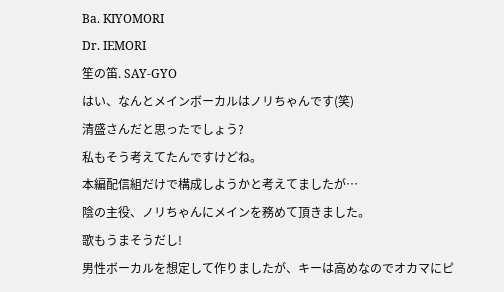Ba. KIYOMORI
Dr. IEMORI
笙の笛. SAY-GYO
はい、なんとメインボーカルはノリちゃんです(笑)
清盛さんだと思ったでしょう?
私もそう考えてたんですけどね。
本編配信組だけで構成しようかと考えてましたが…
陰の主役、ノリちゃんにメインを務めて頂きました。
歌もうまそうだし!
男性ボーカルを想定して作りましたが、キーは高めなのでオカマにピ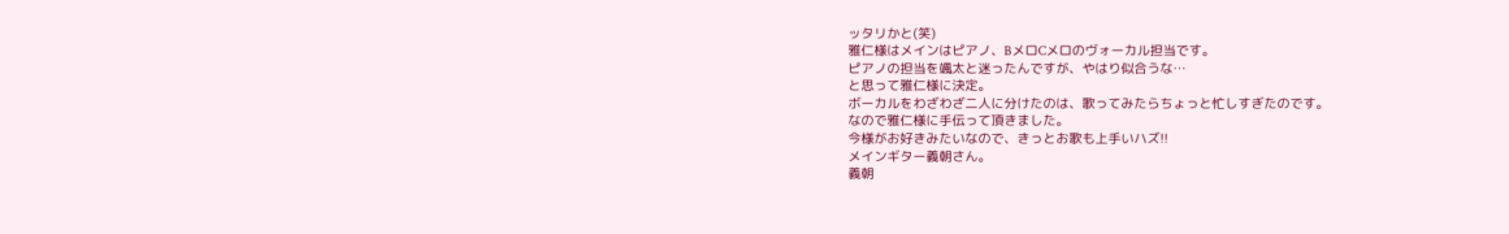ッタリかと(笑)
雅仁様はメインはピアノ、BメロCメロのヴォーカル担当です。
ピアノの担当を颯太と迷ったんですが、やはり似合うな…
と思って雅仁様に決定。
ボーカルをわざわざ二人に分けたのは、歌ってみたらちょっと忙しすぎたのです。
なので雅仁様に手伝って頂きました。
今様がお好きみたいなので、きっとお歌も上手いハズ!!
メインギター義朝さん。
義朝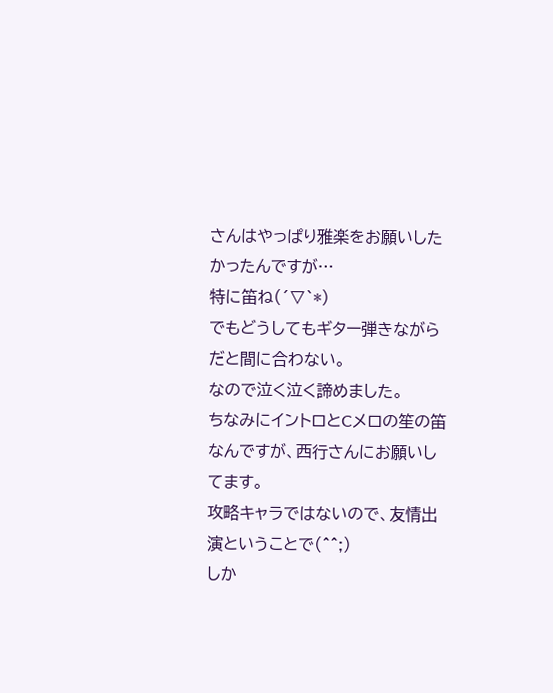さんはやっぱり雅楽をお願いしたかったんですが…
特に笛ね(´▽`*)
でもどうしてもギター弾きながらだと間に合わない。
なので泣く泣く諦めました。
ちなみにイントロとCメロの笙の笛なんですが、西行さんにお願いしてます。
攻略キャラではないので、友情出演ということで(^^;)
しか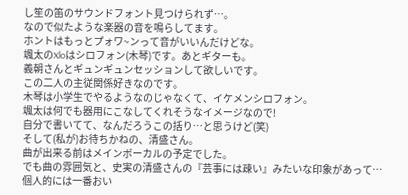し笙の笛のサウンドフォント見つけられず…。
なので似たような楽器の音を鳴らしてます。
ホントはもっとプォワ~ンって音がいいんだけどな。
颯太のXloはシロフォン(木琴)です。あとギターも。
義朝さんとギュンギュンセッションして欲しいです。
この二人の主従関係好きなのです。
木琴は小学生でやるようなのじゃなくて、イケメンシロフォン。
颯太は何でも器用にこなしてくれそうなイメージなので!
自分で書いてて、なんだろうこの括り…と思うけど(笑)
そして(私が)お待ちかねの、清盛さん。
曲が出来る前はメインボーカルの予定でした。
でも曲の雰囲気と、史実の清盛さんの『芸事には疎い』みたいな印象があって…
個人的には一番おい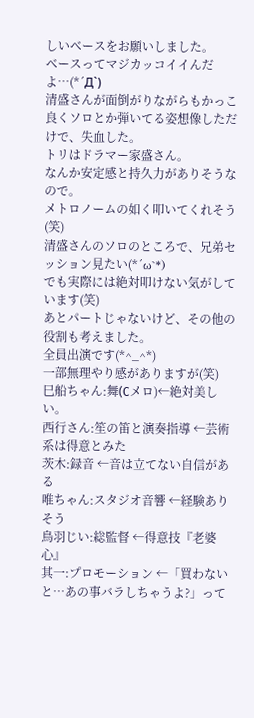しいベースをお願いしました。
ベースってマジカッコイイんだよ…(*´Д`)
清盛さんが面倒がりながらもかっこ良くソロとか弾いてる姿想像しただけで、失血した。
トリはドラマー家盛さん。
なんか安定感と持久力がありそうなので。
メトロノームの如く叩いてくれそう(笑)
清盛さんのソロのところで、兄弟セッション見たい(*´ω`*)
でも実際には絶対叩けない気がしています(笑)
あとパートじゃないけど、その他の役割も考えました。
全員出演です(*^_^*)
一部無理やり感がありますが(笑)
巳船ちゃん:舞(Cメロ)←絶対美しい。
西行さん:笙の笛と演奏指導 ←芸術系は得意とみた
茨木:録音 ←音は立てない自信がある
唯ちゃん:スタジオ音響 ←経験ありそう
鳥羽じい:総監督 ←得意技『老婆心』
其一:プロモーション ←「買わないと…あの事バラしちゃうよ?」って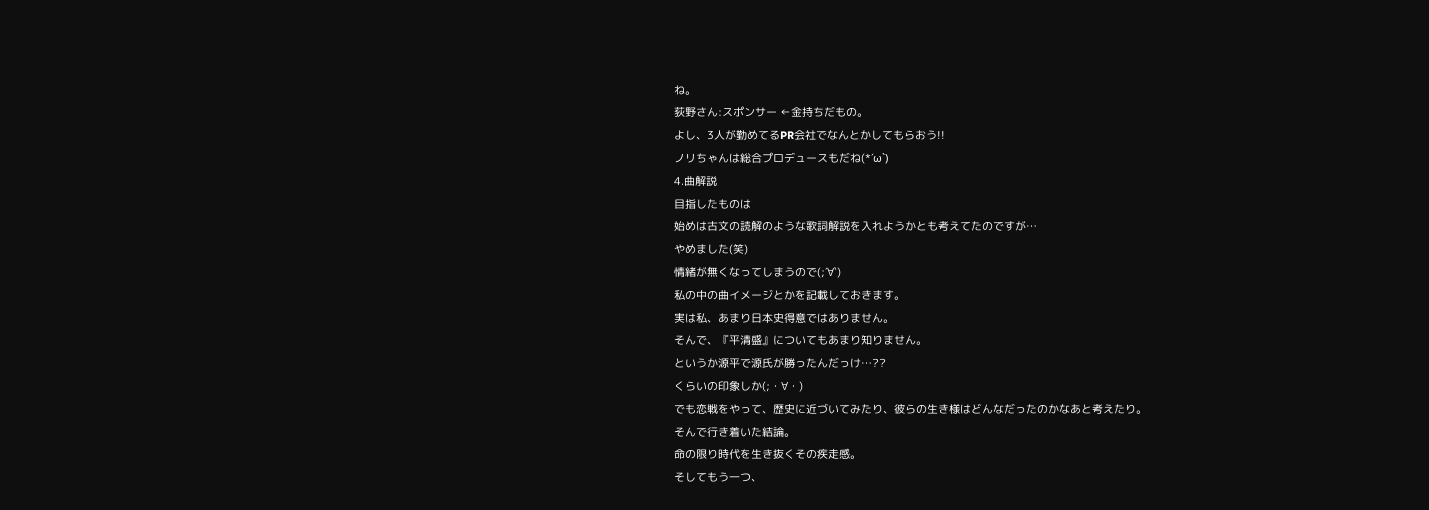ね。
荻野さん:スポンサー ←金持ちだもの。
よし、3人が勤めてるPR会社でなんとかしてもらおう!!
ノリちゃんは総合プロデュースもだね(*´ω`)
4.曲解説
目指したものは
始めは古文の読解のような歌詞解説を入れようかとも考えてたのですが…
やめました(笑)
情緒が無くなってしまうので(;´∀`)
私の中の曲イメージとかを記載しておきます。
実は私、あまり日本史得意ではありません。
そんで、『平清盛』についてもあまり知りません。
というか源平で源氏が勝ったんだっけ…??
くらいの印象しか(;・∀・)
でも恋戦をやって、歴史に近づいてみたり、彼らの生き様はどんなだったのかなあと考えたり。
そんで行き着いた結論。
命の限り時代を生き抜くその疾走感。
そしてもう一つ、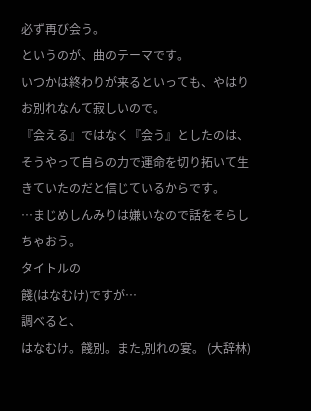必ず再び会う。
というのが、曲のテーマです。
いつかは終わりが来るといっても、やはりお別れなんて寂しいので。
『会える』ではなく『会う』としたのは、そうやって自らの力で運命を切り拓いて生きていたのだと信じているからです。
…まじめしんみりは嫌いなので話をそらしちゃおう。
タイトルの
餞(はなむけ)ですが…
調べると、
はなむけ。餞別。また,別れの宴。 (大辞林)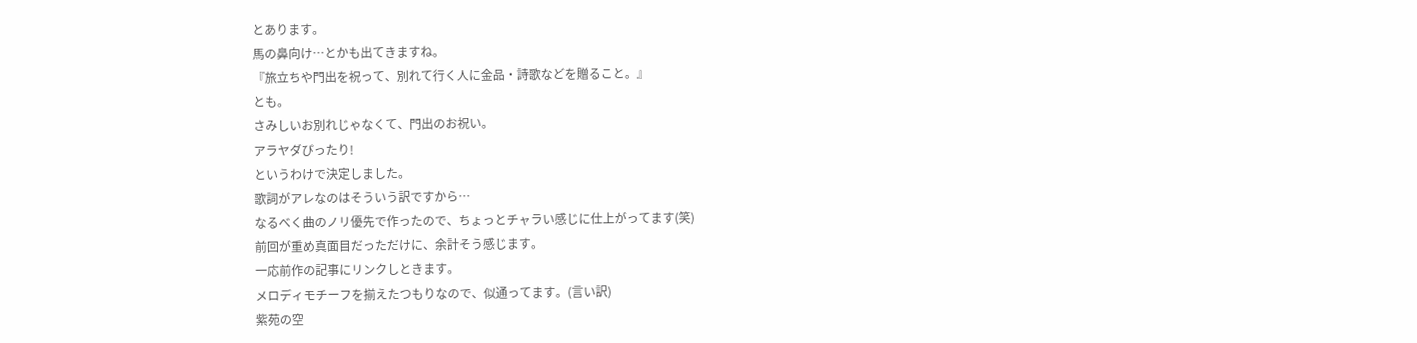とあります。
馬の鼻向け…とかも出てきますね。
『旅立ちや門出を祝って、別れて行く人に金品・詩歌などを贈ること。』
とも。
さみしいお別れじゃなくて、門出のお祝い。
アラヤダぴったり!
というわけで決定しました。
歌詞がアレなのはそういう訳ですから…
なるべく曲のノリ優先で作ったので、ちょっとチャラい感じに仕上がってます(笑)
前回が重め真面目だっただけに、余計そう感じます。
一応前作の記事にリンクしときます。
メロディモチーフを揃えたつもりなので、似通ってます。(言い訳)
紫苑の空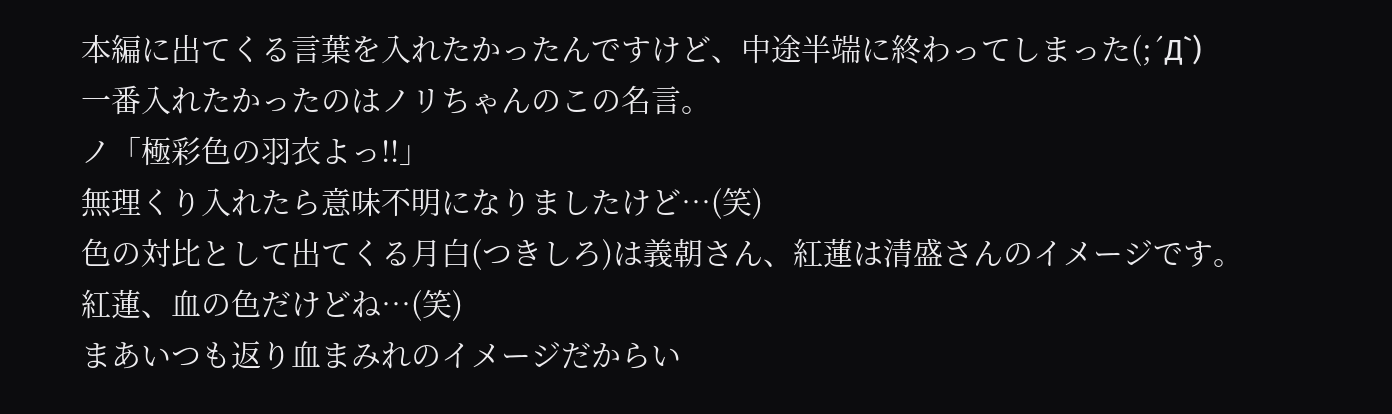本編に出てくる言葉を入れたかったんですけど、中途半端に終わってしまった(;´Д`)
一番入れたかったのはノリちゃんのこの名言。
ノ「極彩色の羽衣よっ!!」
無理くり入れたら意味不明になりましたけど…(笑)
色の対比として出てくる月白(つきしろ)は義朝さん、紅蓮は清盛さんのイメージです。
紅蓮、血の色だけどね…(笑)
まあいつも返り血まみれのイメージだからい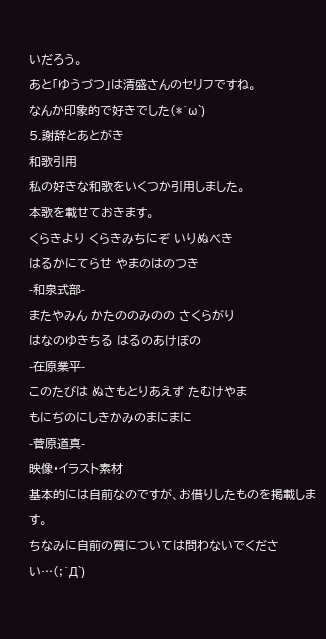いだろう。
あと「ゆうづつ」は清盛さんのセリフですね。
なんか印象的で好きでした(*´ω`)
5.謝辞とあとがき
和歌引用
私の好きな和歌をいくつか引用しました。
本歌を載せておきます。
くらきより くらきみちにぞ いりぬべき
はるかにてらせ やまのはのつき
-和泉式部-
またやみん かたののみのの さくらがり
はなのゆきちる はるのあけぼの
-在原業平-
このたびは ぬさもとりあえず たむけやま
もにぢのにしきかみのまにまに
-菅原道真-
映像・イラスト素材
基本的には自前なのですが、お借りしたものを掲載します。
ちなみに自前の質については問わないでください…(;´Д`)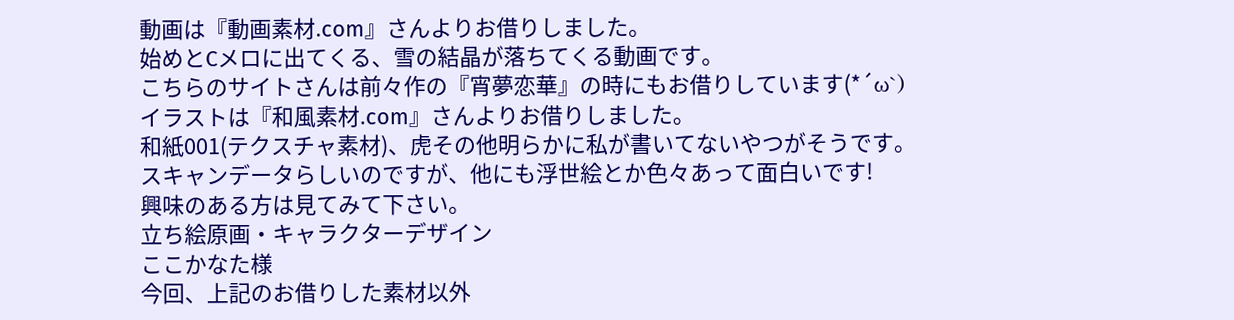動画は『動画素材.com』さんよりお借りしました。
始めとCメロに出てくる、雪の結晶が落ちてくる動画です。
こちらのサイトさんは前々作の『宵夢恋華』の時にもお借りしています(*´ω`)
イラストは『和風素材.com』さんよりお借りしました。
和紙001(テクスチャ素材)、虎その他明らかに私が書いてないやつがそうです。
スキャンデータらしいのですが、他にも浮世絵とか色々あって面白いです!
興味のある方は見てみて下さい。
立ち絵原画・キャラクターデザイン
ここかなた様
今回、上記のお借りした素材以外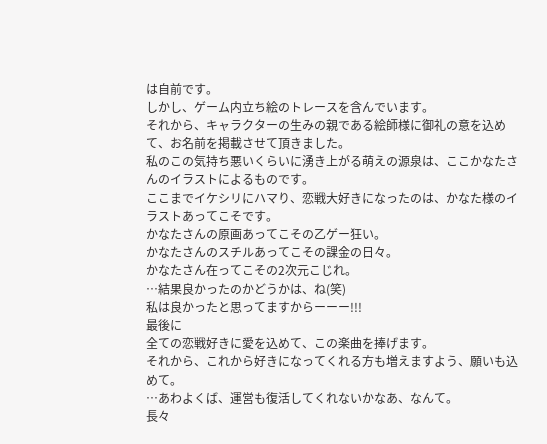は自前です。
しかし、ゲーム内立ち絵のトレースを含んでいます。
それから、キャラクターの生みの親である絵師様に御礼の意を込めて、お名前を掲載させて頂きました。
私のこの気持ち悪いくらいに湧き上がる萌えの源泉は、ここかなたさんのイラストによるものです。
ここまでイケシリにハマり、恋戦大好きになったのは、かなた様のイラストあってこそです。
かなたさんの原画あってこその乙ゲー狂い。
かなたさんのスチルあってこその課金の日々。
かなたさん在ってこその2次元こじれ。
…結果良かったのかどうかは、ね(笑)
私は良かったと思ってますからーーー!!!
最後に
全ての恋戦好きに愛を込めて、この楽曲を捧げます。
それから、これから好きになってくれる方も増えますよう、願いも込めて。
…あわよくば、運営も復活してくれないかなあ、なんて。
長々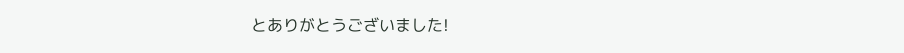とありがとうございました!